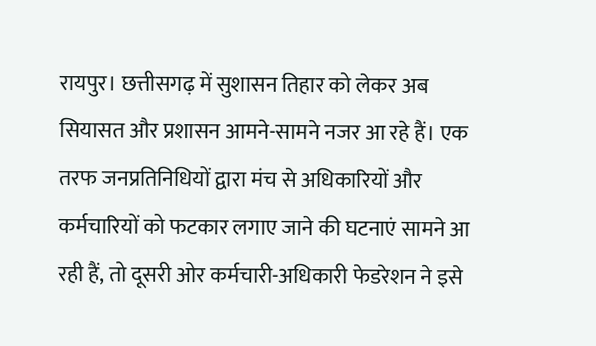रायपुर। छत्तीसगढ़ में सुशासन तिहार को लेकर अब सियासत और प्रशासन आमने-सामने नजर आ रहे हैं। एक तरफ जनप्रतिनिधियों द्वारा मंच से अधिकारियों और कर्मचारियों को फटकार लगाए जाने की घटनाएं सामने आ रही हैं, तो दूसरी ओर कर्मचारी-अधिकारी फेडरेशन ने इसे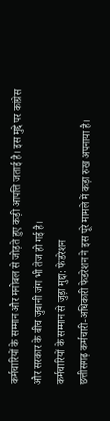कर्मचारियों के सम्मान और मनोबल से जोड़ते हुए कड़ी आपत्ति जताई है। इस मुद्दे पर कांग्रेस और सरकार के बीच जुबानी जंग भी तेज हो गई है।
कर्मचारियों के सम्मान से जुड़ा मुद्दा: फेडरेशन
छत्तीसगढ़ कर्मचारी-अधिकारी फेडरेशन ने इस पूरे मामले में कड़ा रुख अपनाया है।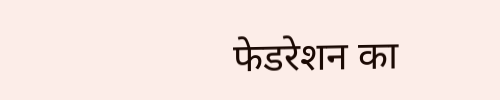फेडरेशन का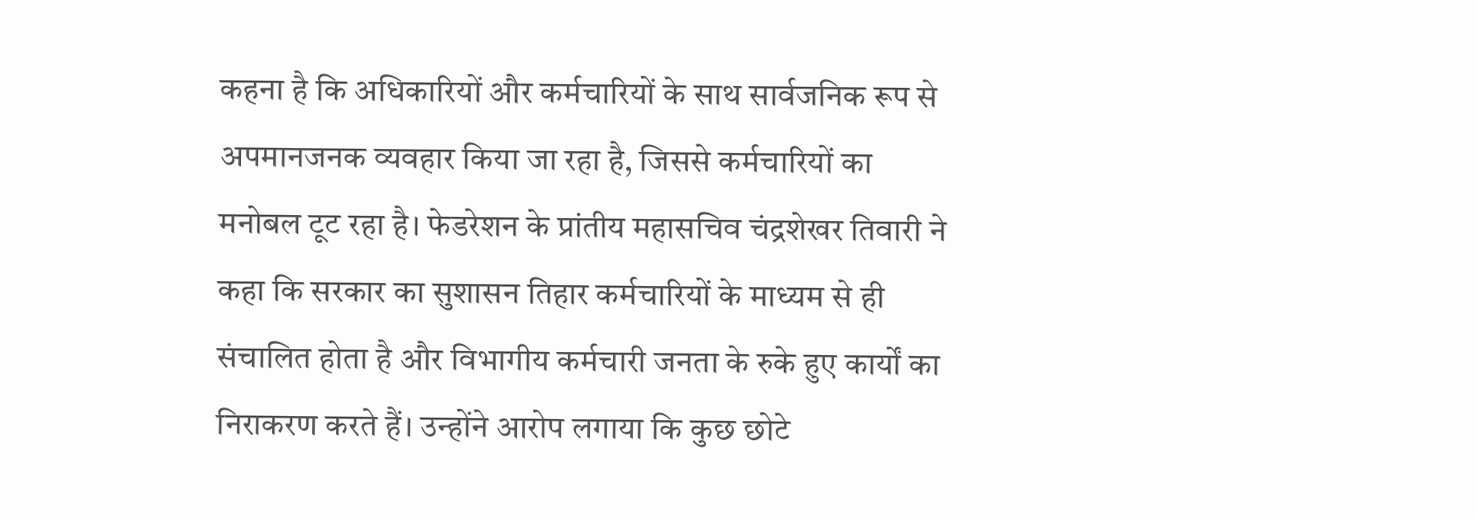कहना है कि अधिकारियों और कर्मचारियों के साथ सार्वजनिक रूप से अपमानजनक व्यवहार किया जा रहा है, जिससे कर्मचारियों का मनोबल टूट रहा है। फेडरेशन के प्रांतीय महासचिव चंद्रशेखर तिवारी ने कहा कि सरकार का सुशासन तिहार कर्मचारियों के माध्यम से ही संचालित होता है और विभागीय कर्मचारी जनता के रुके हुए कार्यों का निराकरण करते हैं। उन्होंने आरोप लगाया कि कुछ छोटे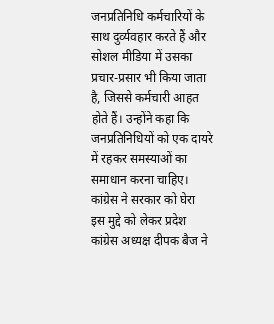जनप्रतिनिधि कर्मचारियों के साथ दुर्व्यवहार करते हैं और सोशल मीडिया में उसका प्रचार-प्रसार भी किया जाता है, जिससे कर्मचारी आहत होते हैं। उन्होंने कहा कि जनप्रतिनिधियों को एक दायरे में रहकर समस्याओं का समाधान करना चाहिए।
कांग्रेस ने सरकार को घेरा
इस मुद्दे को लेकर प्रदेश कांग्रेस अध्यक्ष दीपक बैज ने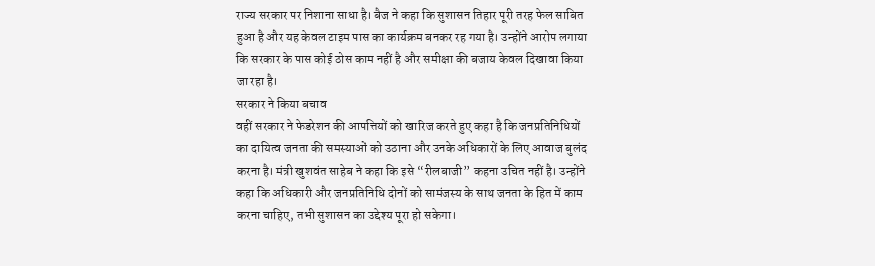राज्य सरकार पर निशाना साधा है। बैज ने कहा कि सुशासन तिहार पूरी तरह फेल साबित हुआ है और यह केवल टाइम पास का कार्यक्रम बनकर रह गया है। उन्होंने आरोप लगाया कि सरकार के पास कोई ठोस काम नहीं है और समीक्षा की बजाय केवल दिखावा किया जा रहा है।
सरकार ने किया बचाव
वहीं सरकार ने फेडरेशन की आपत्तियों को खारिज करते हुए कहा है कि जनप्रतिनिधियों का दायित्व जनता की समस्याओं को उठाना और उनके अधिकारों के लिए आवाज बुलंद करना है। मंत्री खुशवंत साहेब ने कहा कि इसे “रीलबाजी” कहना उचित नहीं है। उन्होंने कहा कि अधिकारी और जनप्रतिनिधि दोनों को सामंजस्य के साथ जनता के हित में काम करना चाहिए, तभी सुशासन का उद्देश्य पूरा हो सकेगा।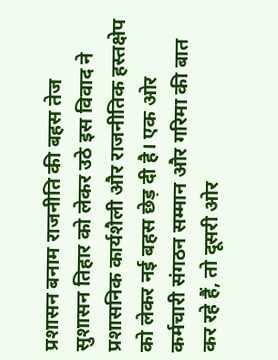प्रशासन बनाम राजनीति की बहस तेज
सुशासन तिहार को लेकर उठे इस विवाद ने प्रशासनिक कार्यशैली और राजनीतिक हस्तक्षेप को लेकर नई बहस छेड़ दी है। एक ओर कर्मचारी संगठन सम्मान और गरिमा की बात कर रहे हैं, तो दूसरी ओर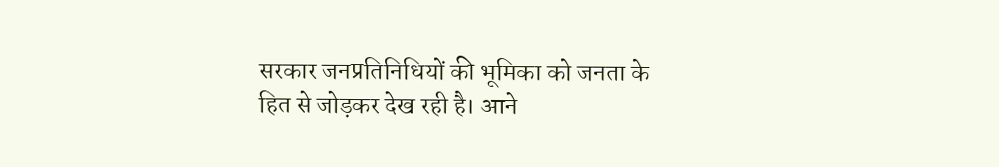सरकार जनप्रतिनिधियों की भूमिका को जनता के हित से जोड़कर देख रही है। आने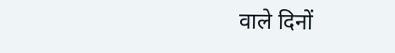वाले दिनों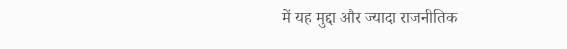में यह मुद्दा और ज्यादा राजनीतिक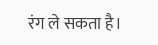रंग ले सकता है।